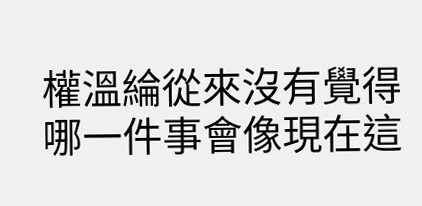權溫綸從來沒有覺得哪一件事會像現在這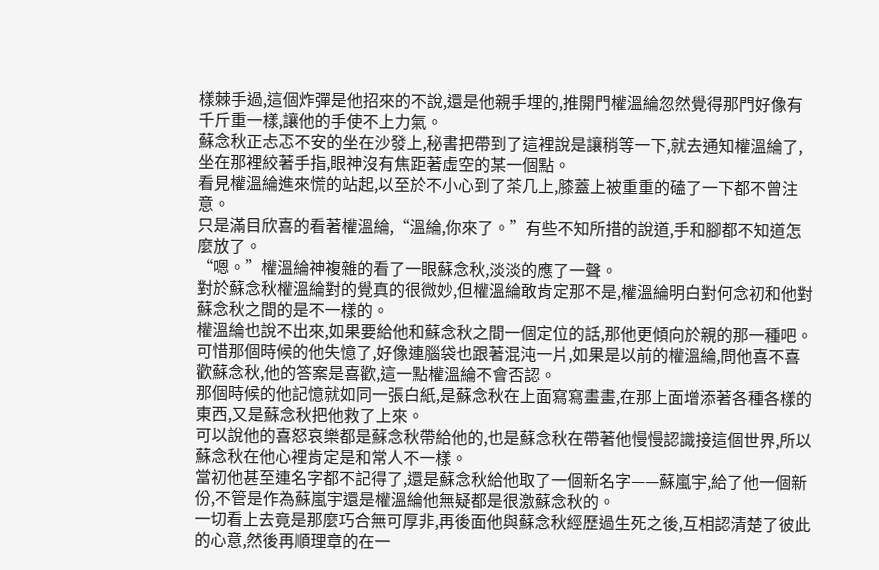樣棘手過,這個炸彈是他招來的不說,還是他親手埋的,推開門權溫綸忽然覺得那門好像有千斤重一樣,讓他的手使不上力氣。
蘇念秋正忐忑不安的坐在沙發上,秘書把帶到了這裡說是讓稍等一下,就去通知權溫綸了,坐在那裡絞著手指,眼神沒有焦距著虛空的某一個點。
看見權溫綸進來慌的站起,以至於不小心到了茶几上,膝蓋上被重重的磕了一下都不曾注意。
只是滿目欣喜的看著權溫綸,“溫綸,你來了。”有些不知所措的說道,手和腳都不知道怎麼放了。
“嗯。”權溫綸神複雜的看了一眼蘇念秋,淡淡的應了一聲。
對於蘇念秋權溫綸對的覺真的很微妙,但權溫綸敢肯定那不是,權溫綸明白對何念初和他對蘇念秋之間的是不一樣的。
權溫綸也說不出來,如果要給他和蘇念秋之間一個定位的話,那他更傾向於親的那一種吧。
可惜那個時候的他失憶了,好像連腦袋也跟著混沌一片,如果是以前的權溫綸,問他喜不喜歡蘇念秋,他的答案是喜歡,這一點權溫綸不會否認。
那個時候的他記憶就如同一張白紙,是蘇念秋在上面寫寫畫畫,在那上面增添著各種各樣的東西,又是蘇念秋把他救了上來。
可以說他的喜怒哀樂都是蘇念秋帶給他的,也是蘇念秋在帶著他慢慢認識接這個世界,所以蘇念秋在他心裡肯定是和常人不一樣。
當初他甚至連名字都不記得了,還是蘇念秋給他取了一個新名字——蘇嵐宇,給了他一個新份,不管是作為蘇嵐宇還是權溫綸他無疑都是很激蘇念秋的。
一切看上去竟是那麼巧合無可厚非,再後面他與蘇念秋經歷過生死之後,互相認清楚了彼此的心意,然後再順理章的在一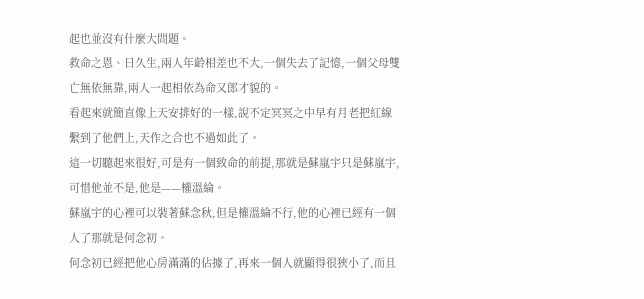起也並沒有什麼大問題。
救命之恩、日久生,兩人年齡相差也不大,一個失去了記憶,一個父母雙亡無依無靠,兩人一起相依為命又郎才貌的。
看起來就簡直像上天安排好的一樣,說不定冥冥之中早有月老把紅線繫到了他們上,天作之合也不過如此了。
這一切聽起來很好,可是有一個致命的前提,那就是蘇嵐宇只是蘇嵐宇,可惜他並不是,他是——權溫綸。
蘇嵐宇的心裡可以裝著蘇念秋,但是權溫綸不行,他的心裡已經有一個人了那就是何念初。
何念初已經把他心房滿滿的佔據了,再來一個人就顯得很狹小了,而且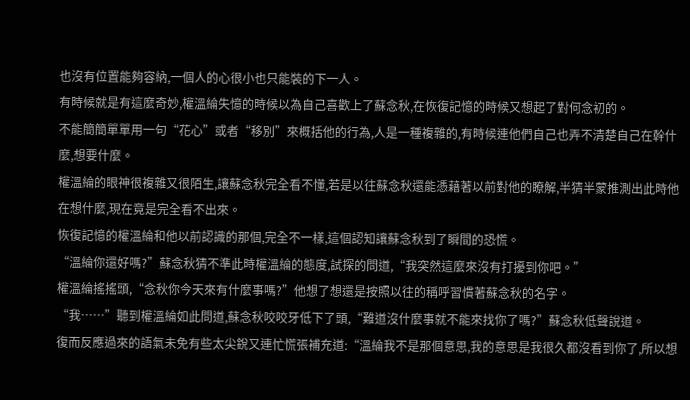也沒有位置能夠容納,一個人的心很小也只能裝的下一人。
有時候就是有這麼奇妙,權溫綸失憶的時候以為自己喜歡上了蘇念秋,在恢復記憶的時候又想起了對何念初的。
不能簡簡單單用一句“花心”或者“移別”來概括他的行為,人是一種複雜的,有時候連他們自己也弄不清楚自己在幹什麼,想要什麼。
權溫綸的眼神很複雜又很陌生,讓蘇念秋完全看不懂,若是以往蘇念秋還能憑藉著以前對他的瞭解,半猜半蒙推測出此時他在想什麼,現在竟是完全看不出來。
恢復記憶的權溫綸和他以前認識的那個,完全不一樣,這個認知讓蘇念秋到了瞬間的恐慌。
“溫綸你還好嗎?”蘇念秋猜不準此時權溫綸的態度,試探的問道,“我突然這麼來沒有打擾到你吧。”
權溫綸搖搖頭,“念秋你今天來有什麼事嗎?”他想了想還是按照以往的稱呼習慣著蘇念秋的名字。
“我……”聽到權溫綸如此問道,蘇念秋咬咬牙低下了頭,“難道沒什麼事就不能來找你了嗎?”蘇念秋低聲說道。
復而反應過來的語氣未免有些太尖銳又連忙慌張補充道:“溫綸我不是那個意思,我的意思是我很久都沒看到你了,所以想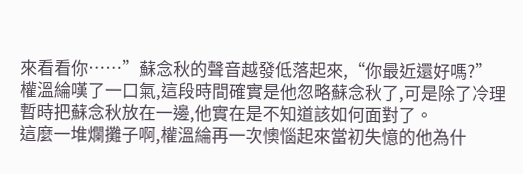來看看你……”蘇念秋的聲音越發低落起來,“你最近還好嗎?”
權溫綸嘆了一口氣,這段時間確實是他忽略蘇念秋了,可是除了冷理暫時把蘇念秋放在一邊,他實在是不知道該如何面對了。
這麼一堆爛攤子啊,權溫綸再一次懊惱起來當初失憶的他為什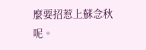麼要招惹上蘇念秋呢。